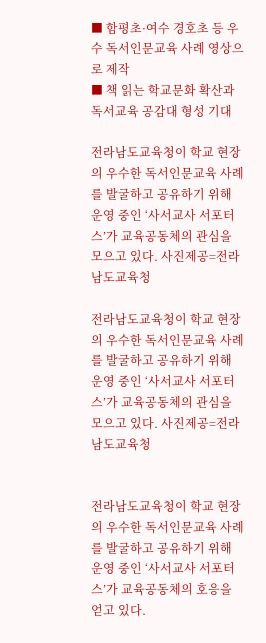■ 함평초·여수 경호초 등 우수 독서인문교육 사례 영상으로 제작
■ 책 읽는 학교문화 확산과 독서교육 공감대 형성 기대

전라남도교육청이 학교 현장의 우수한 독서인문교육 사례를 발굴하고 공유하기 위해 운영 중인 ‘사서교사 서포터스’가 교육공동체의 관심을 모으고 있다. 사진제공=전라남도교육청

전라남도교육청이 학교 현장의 우수한 독서인문교육 사례를 발굴하고 공유하기 위해 운영 중인 ‘사서교사 서포터스’가 교육공동체의 관심을 모으고 있다. 사진제공=전라남도교육청


전라남도교육청이 학교 현장의 우수한 독서인문교육 사례를 발굴하고 공유하기 위해 운영 중인 ‘사서교사 서포터스’가 교육공동체의 호응을 얻고 있다.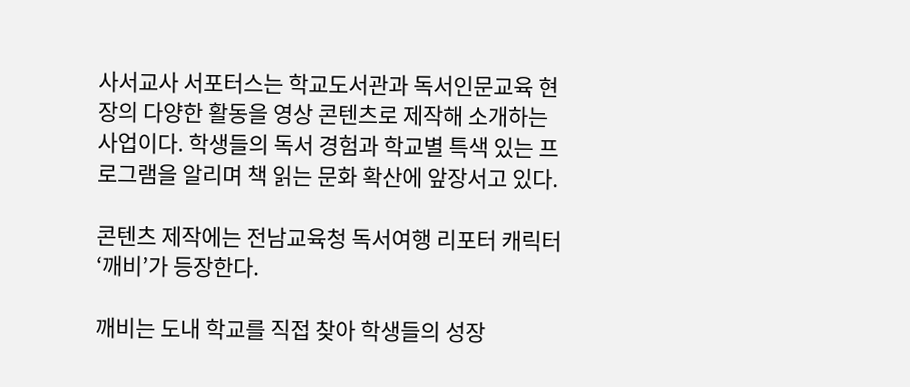사서교사 서포터스는 학교도서관과 독서인문교육 현장의 다양한 활동을 영상 콘텐츠로 제작해 소개하는 사업이다. 학생들의 독서 경험과 학교별 특색 있는 프로그램을 알리며 책 읽는 문화 확산에 앞장서고 있다.

콘텐츠 제작에는 전남교육청 독서여행 리포터 캐릭터 ‘깨비’가 등장한다.

깨비는 도내 학교를 직접 찾아 학생들의 성장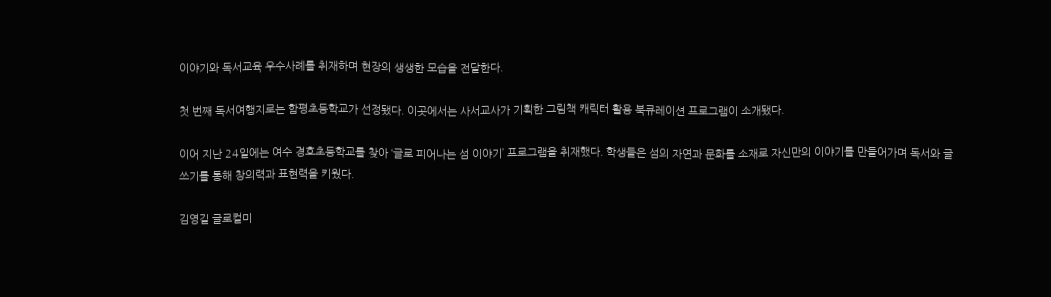이야기와 독서교육 우수사례를 취재하며 현장의 생생한 모습을 전달한다.

첫 번째 독서여행지로는 함평초등학교가 선정됐다. 이곳에서는 사서교사가 기획한 그림책 캐릭터 활용 북큐레이션 프로그램이 소개됐다.

이어 지난 24일에는 여수 경호초등학교를 찾아 ‘글로 피어나는 섬 이야기’ 프로그램을 취재했다. 학생들은 섬의 자연과 문화를 소재로 자신만의 이야기를 만들어가며 독서와 글쓰기를 통해 창의력과 표현력을 키웠다.

김영길 글로컬미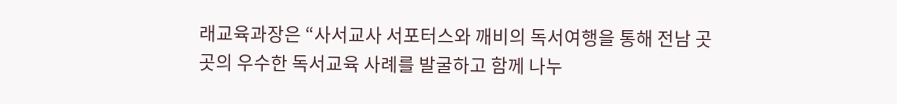래교육과장은 “사서교사 서포터스와 깨비의 독서여행을 통해 전남 곳곳의 우수한 독서교육 사례를 발굴하고 함께 나누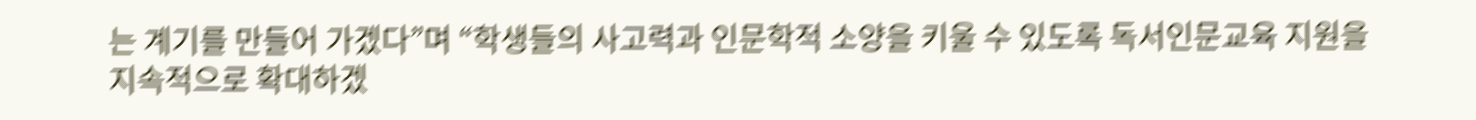는 계기를 만들어 가겠다”며 “학생들의 사고력과 인문학적 소양을 키울 수 있도록 독서인문교육 지원을 지속적으로 확대하겠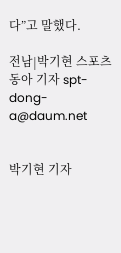다”고 말했다.

전남|박기현 스포츠동아 기자 spt-dong-a@daum.net


박기현 기자